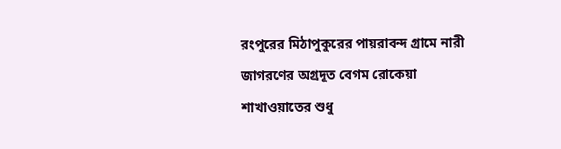রংপুরের মিঠাপুকুরের পায়রাবন্দ গ্রামে নারী জাগরণের অগ্রদূত বেগম রোকেয়া শাখাওয়াতের শুধু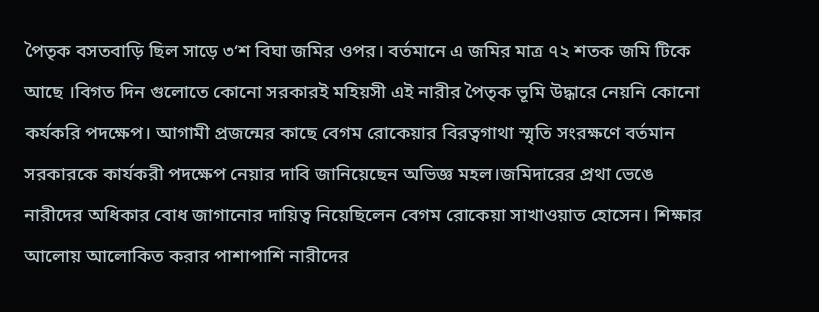পৈতৃক বসতবাড়ি ছিল সাড়ে ৩‘শ বিঘা জমির ওপর। বর্তমানে এ জমির মাত্র ৭২ শতক জমি টিকে আছে ।বিগত দিন গুলোতে কোনো সরকারই মহিয়সী এই নারীর পৈতৃক ভূমি উদ্ধারে নেয়নি কোনো কর্যকরি পদক্ষেপ। আগামী প্রজন্মের কাছে বেগম রোকেয়ার বিরত্বগাথা স্মৃতি সংরক্ষণে বর্তমান সরকারকে কার্যকরী পদক্ষেপ নেয়ার দাবি জানিয়েছেন অভিজ্ঞ মহল।জমিদারের প্রথা ভেঙে নারীদের অধিকার বোধ জাগানোর দায়িত্ব নিয়েছিলেন বেগম রোকেয়া সাখাওয়াত হোসেন। শিক্ষার আলোয় আলোকিত করার পাশাপাশি নারীদের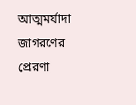আত্মমর্যাদা জাগরণের প্রেরণা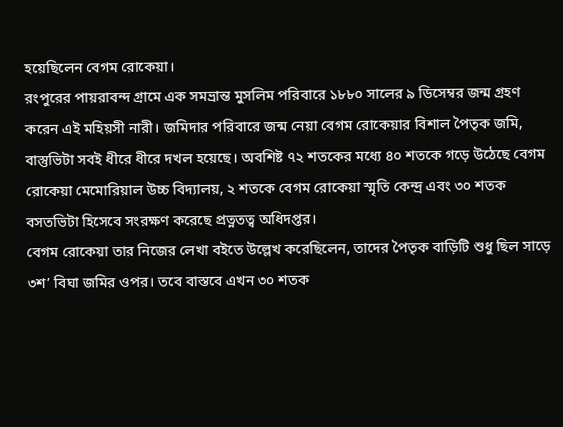হয়েছিলেন বেগম রোকেয়া।
রংপুরের পায়রাবন্দ গ্রামে এক সমভ্রান্ত মুসলিম পরিবারে ১৮৮০ সালের ৯ ডিসেম্বর জন্ম গ্রহণ করেন এই মহিয়সী নারী। জমিদার পরিবারে জন্ম নেয়া বেগম রোকেয়ার বিশাল পৈতৃক জমি, বাস্তুভিটা সবই ধীরে ধীরে দখল হয়েছে। অবশিষ্ট ৭২ শতকের মধ্যে ৪০ শতকে গড়ে উঠেছে বেগম রোকেয়া মেমোরিয়াল উচ্চ বিদ্যালয়, ২ শতকে বেগম রোকেয়া স্মৃতি কেন্দ্র এবং ৩০ শতক বসতভিটা হিসেবে সংরক্ষণ করেছে প্রত্নতত্ব অধিদপ্তর।
বেগম রোকেয়া তার নিজের লেখা বইতে উল্লেখ করেছিলেন, তাদের পৈতৃক বাড়িটি শুধু ছিল সাড়ে ৩শ’ বিঘা জমির ওপর। তবে বাস্তবে এখন ৩০ শতক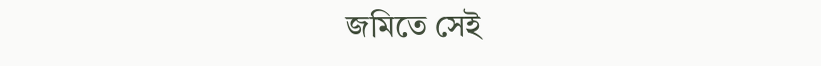জমিতে সেই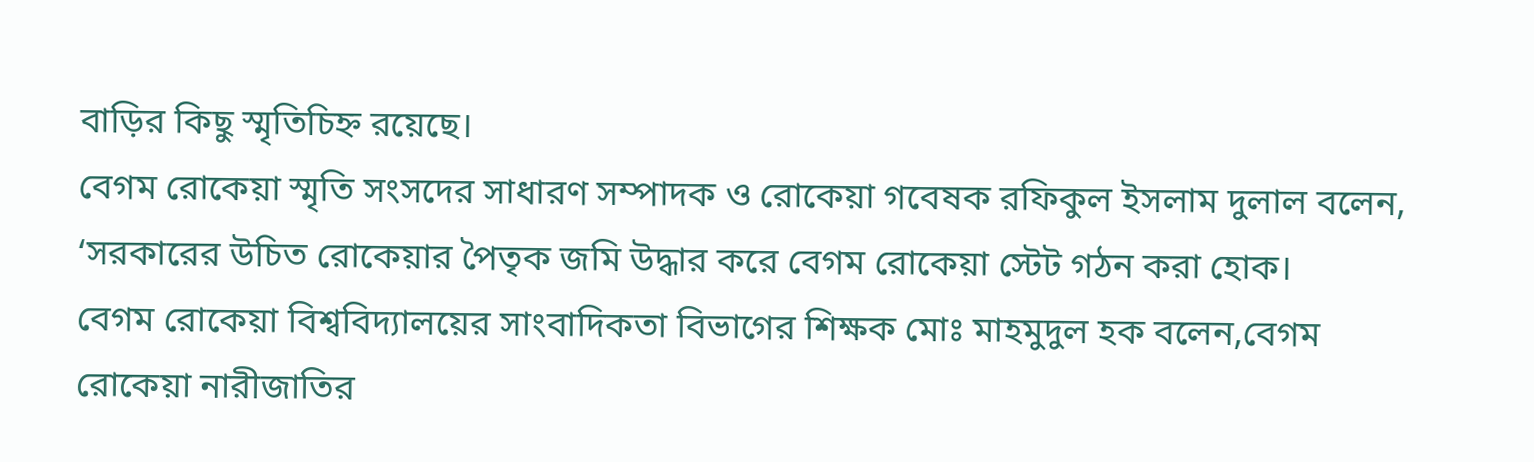বাড়ির কিছু স্মৃতিচিহ্ন রয়েছে।
বেগম রোকেয়া স্মৃতি সংসদের সাধারণ সম্পাদক ও রোকেয়া গবেষক রফিকুল ইসলাম দুলাল বলেন, ‘সরকারের উচিত রোকেয়ার পৈতৃক জমি উদ্ধার করে বেগম রোকেয়া স্টেট গঠন করা হোক।
বেগম রোকেয়া বিশ্ববিদ্যালয়ের সাংবাদিকতা বিভাগের শিক্ষক মোঃ মাহমুদুল হক বলেন,বেগম রোকেয়া নারীজাতির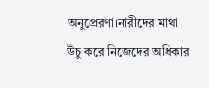অনুপ্রেরণা।নারীদের মাথা উঁচু করে নিজেদের অধিকার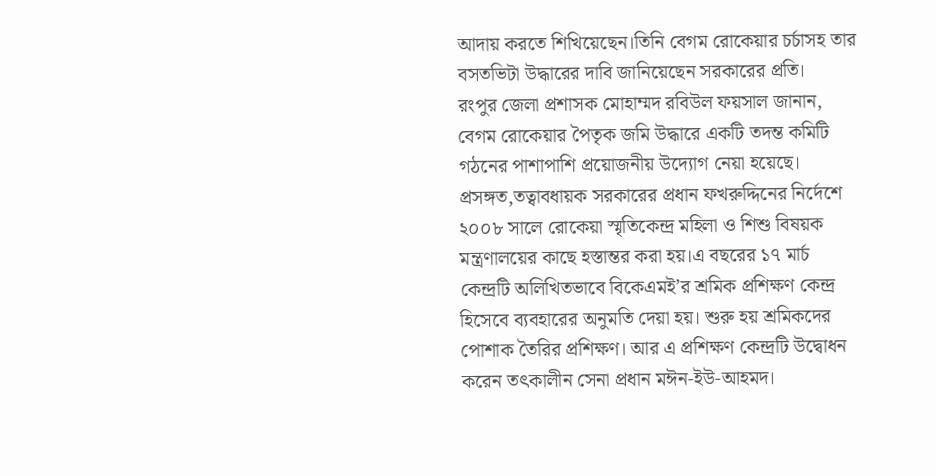আদায় করতে শিখিয়েছেন।তিনি বেগম রোকেয়ার চর্চাসহ তার বসতভিটা উদ্ধারের দাবি জানিয়েছেন সরকারের প্রতি।
রংপুর জেলা প্রশাসক মোহাম্মদ রবিউল ফয়সাল জানান, বেগম রোকেয়ার পৈতৃক জমি উদ্ধারে একটি তদন্ত কমিটি গঠনের পাশাপাশি প্রয়োজনীয় উদ্যোগ নেয়া হয়েছে।
প্রসঙ্গত,তত্বাবধায়ক সরকারের প্রধান ফখরুদ্দিনের নির্দেশে ২০০৮ সালে রোকেয়া স্মৃতিকেন্দ্র মহিলা ও শিশু বিষয়ক মন্ত্রণালয়ের কাছে হস্তান্তর করা হয়।এ বছরের ১৭ মার্চ কেন্দ্রটি অলিখিতভাবে বিকেএমই’র শ্রমিক প্রশিক্ষণ কেন্দ্র হিসেবে ব্যবহারের অনুমতি দেয়া হয়। শুরু হয় শ্রমিকদের পোশাক তৈরির প্রশিক্ষণ। আর এ প্রশিক্ষণ কেন্দ্রটি উদ্বোধন করেন তৎকালীন সেনা প্রধান মঈন-ইউ-আহমদ।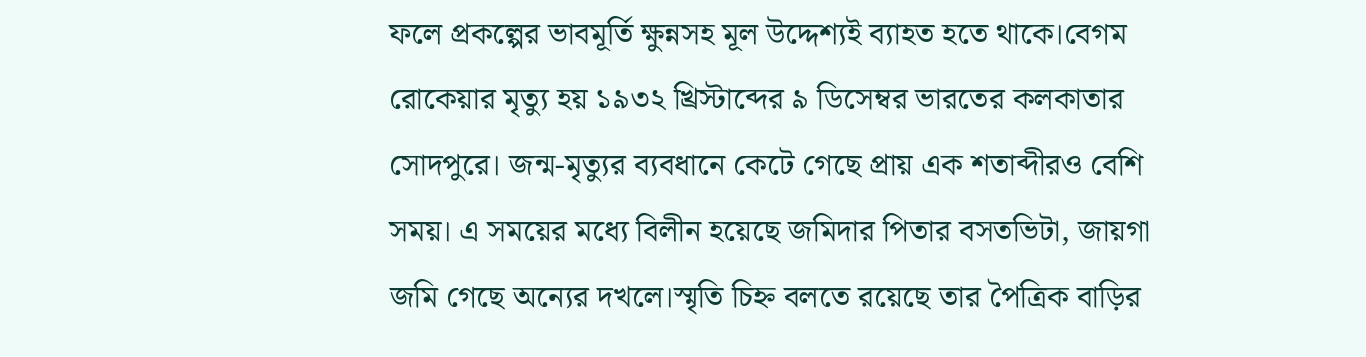ফলে প্রকল্পের ভাবমূর্তি ক্ষুন্নসহ মূল উদ্দেশ্যই ব্যাহত হতে থাকে।বেগম রোকেয়ার মৃত্যু হয় ১৯৩২ খ্রিস্টাব্দের ৯ ডিসেম্বর ভারতের কলকাতার সোদপুরে। জন্ম-মৃত্যুর ব্যবধানে কেটে গেছে প্রায় এক শতাব্দীরও বেশি সময়। এ সময়ের মধ্যে বিলীন হয়েছে জমিদার পিতার বসতভিটা, জায়গা জমি গেছে অন্যের দখলে।স্মৃতি চিহ্ন বলতে রয়েছে তার পৈত্রিক বাড়ির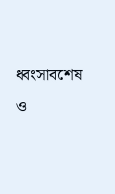ধ্বংসাবশেষ ও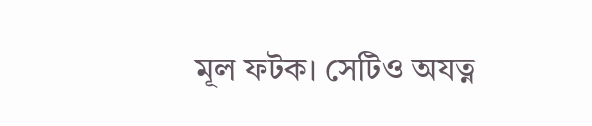মূল ফটক। সেটিও অযত্ন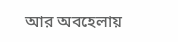আর অবহেলায়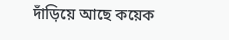দাঁড়িয়ে আছে কয়েক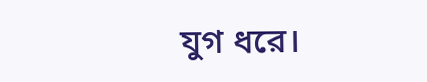যুগ ধরে।